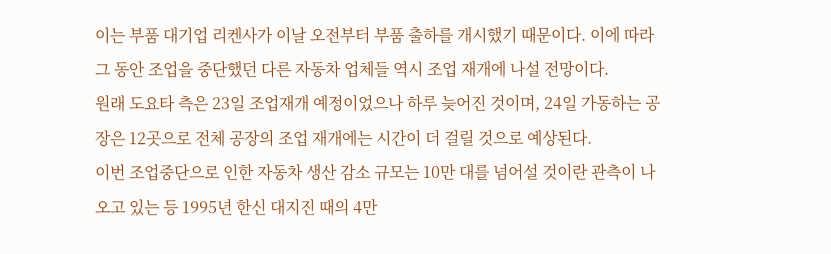이는 부품 대기업 리켄사가 이날 오전부터 부품 출하를 개시했기 때문이다. 이에 따라 그 동안 조업을 중단했던 다른 자동차 업체들 역시 조업 재개에 나설 전망이다.
원래 도요타 측은 23일 조업재개 예정이었으나 하루 늦어진 것이며, 24일 가동하는 공장은 12곳으로 전체 공장의 조업 재개에는 시간이 더 걸릴 것으로 예상된다.
이번 조업중단으로 인한 자동차 생산 감소 규모는 10만 대를 넘어설 것이란 관측이 나오고 있는 등 1995년 한신 대지진 때의 4만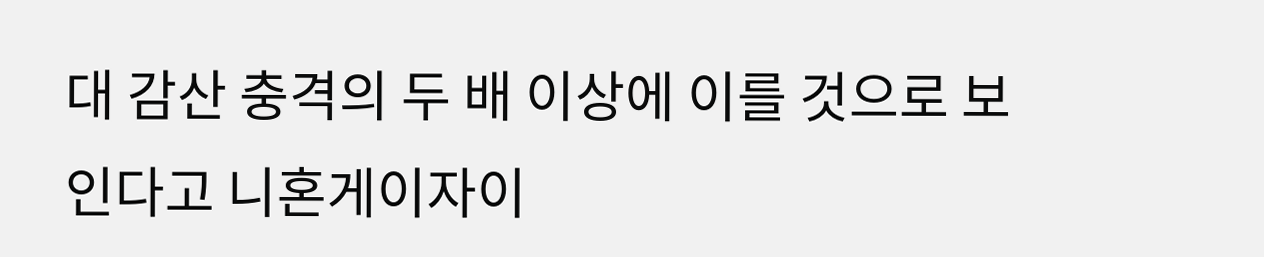대 감산 충격의 두 배 이상에 이를 것으로 보인다고 니혼게이자이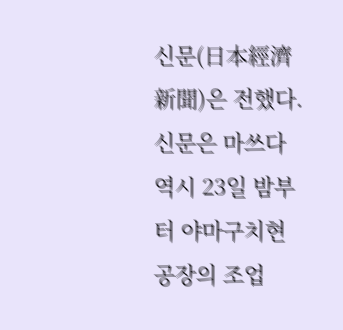신문(日本經濟新聞)은 전했다.
신문은 마쓰다 역시 23일 밤부터 야마구치현 공장의 조업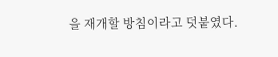을 재개할 방침이라고 덧붙였다.